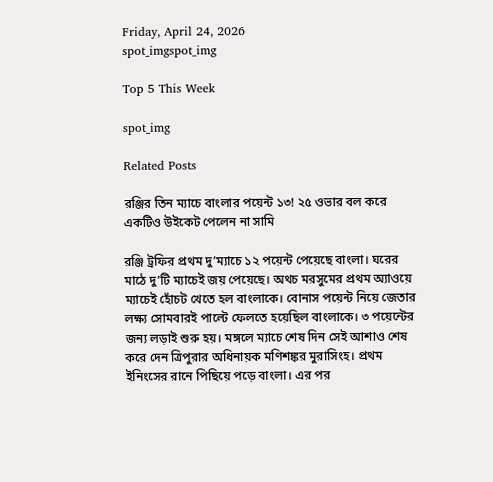Friday, April 24, 2026
spot_imgspot_img

Top 5 This Week

spot_img

Related Posts

রঞ্জির তিন ম্যাচে বাংলার পয়েন্ট ১৩! ২৫ ওভার বল করে একটিও উইকেট পেলেন না সামি

রঞ্জি ট্রফির প্রথম দু’ম্যাচে ১২ পয়েন্ট পেয়েছে বাংলা। ঘরের মাঠে দু’টি ম্যাচেই জয় পেয়েছে। অথচ মরসুমের প্রথম অ্যাওয়ে ম্যাচেই হোঁচট খেতে হল বাংলাকে। বোনাস পয়েন্ট নিয়ে জেতার লক্ষ্য সোমবারই পাল্টে ফেলতে হয়েছিল বাংলাকে। ৩ পয়েন্টের জন্য লড়াই শুরু হয়। মঙ্গলে ম্যাচে শেষ দিন সেই আশাও শেষ করে দেন ত্রিপুরার অধিনায়ক মণিশঙ্কর মুরাসিংহ। প্রথম ইনিংসের রানে পিছিয়ে পড়ে বাংলা। এর পর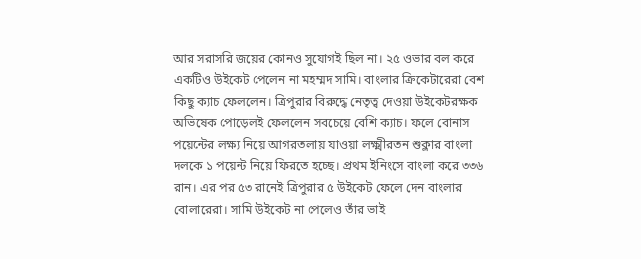আর সরাসরি জয়ের কোনও সুযোগই ছিল না। ২৫ ওভার বল করে একটিও উইকেট পেলেন না মহম্মদ সামি। বাংলার ক্রিকেটারেরা বেশ কিছু ক্যাচ ফেললেন। ত্রিপুরার বিরুদ্ধে নেতৃত্ব দেওয়া উইকেটরক্ষক অভিষেক পোড়েলই ফেললেন সবচেয়ে বেশি ক্যাচ। ফলে বোনাস পয়েন্টের লক্ষ্য নিয়ে আগরতলায় যাওয়া লক্ষ্মীরতন শুক্লার বাংলা দলকে ১ পয়েন্ট নিয়ে ফিরতে হচ্ছে। প্রথম ইনিংসে বাংলা করে ৩৩৬ রান। এর পর ৫৩ রানেই ত্রিপুরার ৫ উইকেট ফেলে দেন বাংলার বোলারেরা। সামি উইকেট না পেলেও তাঁর ভাই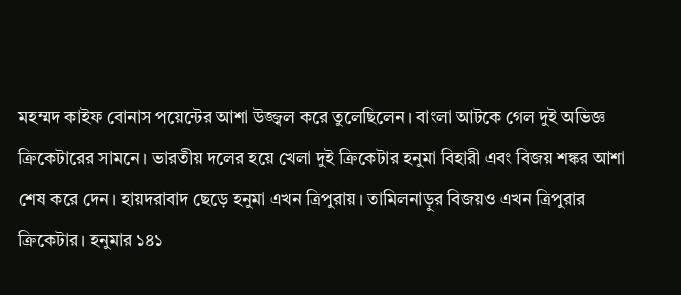মহম্মদ কাইফ বোনাস পয়েন্টের আশা উজ্জ্বল করে তুলেছিলেন। বাংলা আটকে গেল দুই অভিজ্ঞ ক্রিকেটারের সামনে। ভারতীয় দলের হয়ে খেলা দুই ক্রিকেটার হনুমা বিহারী এবং বিজয় শঙ্কর আশা শেষ করে দেন। হায়দরাবাদ ছেড়ে হনুমা এখন ত্রিপুরায়। তামিলনাড়ুর বিজয়ও এখন ত্রিপুরার ক্রিকেটার। হনুমার ১৪১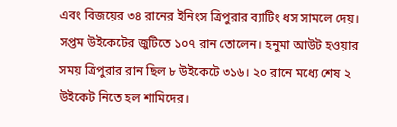এবং বিজয়ের ৩৪ রানের ইনিংস ত্রিপুরার ব্যাটিং ধস সামলে দেয়। সপ্তম উইকেটের জুটিতে ১০৭ রান তোলেন। হনুমা আউট হওয়ার সময় ত্রিপুরার রান ছিল ৮ উইকেটে ৩১৬। ২০ রানে মধ্যে শেষ ২ উইকেট নিতে হল শামিদের।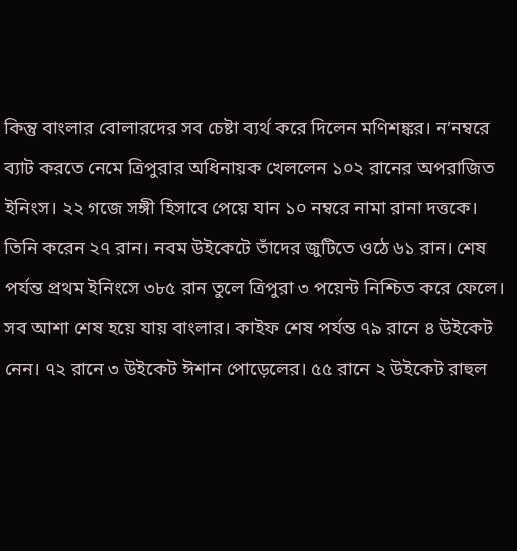কিন্তু বাংলার বোলারদের সব চেষ্টা ব্যর্থ করে দিলেন মণিশঙ্কর। ন’নম্বরে ব্যাট করতে নেমে ত্রিপুরার অধিনায়ক খেললেন ১০২ রানের অপরাজিত ইনিংস। ২২ গজে সঙ্গী হিসাবে পেয়ে যান ১০ নম্বরে নামা রানা দত্তকে। তিনি করেন ২৭ রান। নবম উইকেটে তাঁদের জুটিতে ওঠে ৬১ রান। শেষ পর্যন্ত প্রথম ইনিংসে ৩৮৫ রান তুলে ত্রিপুরা ৩ পয়েন্ট নিশ্চিত করে ফেলে। সব আশা শেষ হয়ে যায় বাংলার। কাইফ শেষ পর্যন্ত ৭৯ রানে ৪ উইকেট নেন। ৭২ রানে ৩ উইকেট ঈশান পোড়েলের। ৫৫ রানে ২ উইকেট রাহুল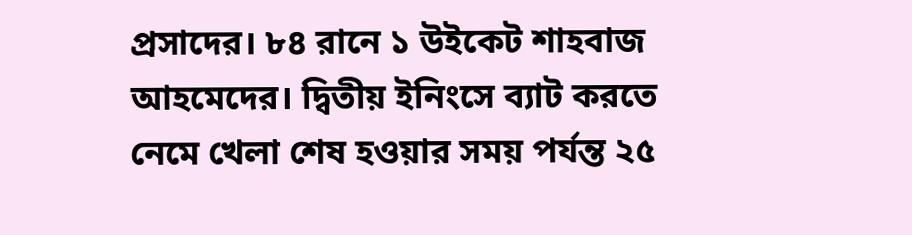প্রসাদের। ৮৪ রানে ১ উইকেট শাহবাজ আহমেদের। দ্বিতীয় ইনিংসে ব্যাট করতে নেমে খেলা শেষ হওয়ার সময় পর্যন্ত ২৫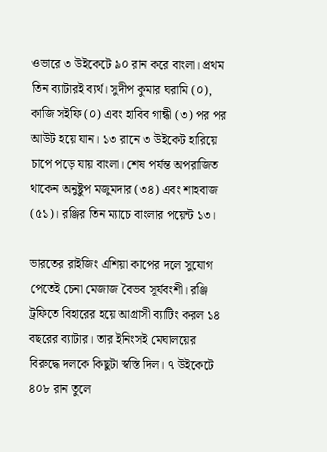ওভারে ৩ উইকেটে ৯০ রান করে বাংলা। প্রথম তিন ব্যাটারই ব্যর্থ। সুদীপ কুমার ঘরামি (০), কাজি সইফি (০) এবং হাবিব গান্ধী (৩) পর পর আউট হয়ে যান। ১৩ রানে ৩ উইকেট হারিয়ে চাপে পড়ে যায় বাংলা। শেষ পর্যন্ত অপরাজিত থাকেন অনুষ্টুপ মজুমদার (৩৪) এবং শাহবাজ (৫১)। রঞ্জির তিন ম্যাচে বাংলার পয়েন্ট ১৩।

ভারতের রাইজিং এশিয়া কাপের দলে সুযোগ পেতেই চেনা মেজাজ বৈভব সূর্যবংশী। রঞ্জি ট্রফিতে বিহারের হয়ে আগ্রাসী ব্যাটিং করল ১৪ বছরের ব্যাটার। তার ইনিংসই মেঘালয়ের বিরুদ্ধে দলকে কিছুটা স্বস্তি দিল। ৭ উইকেটে ৪০৮ রান তুলে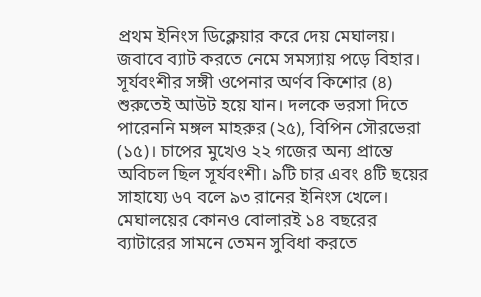প্রথম ইনিংস ডিক্লেয়ার করে দেয় মেঘালয়। জবাবে ব্যাট করতে নেমে সমস্যায় পড়ে বিহার। সূর্যবংশীর সঙ্গী ওপেনার অর্ণব কিশোর (৪) শুরুতেই আউট হয়ে যান। দলকে ভরসা দিতে পারেননি মঙ্গল মাহরুর (২৫), বিপিন সৌরভেরা (১৫)। চাপের মুখেও ২২ গজের অন্য প্রান্তে অবিচল ছিল সূর্যবংশী। ৯টি চার এবং ৪টি ছয়ের সাহায্যে ৬৭ বলে ৯৩ রানের ইনিংস খেলে। মেঘালয়ের কোনও বোলারই ১৪ বছরের ব্যাটারের সামনে তেমন সুবিধা করতে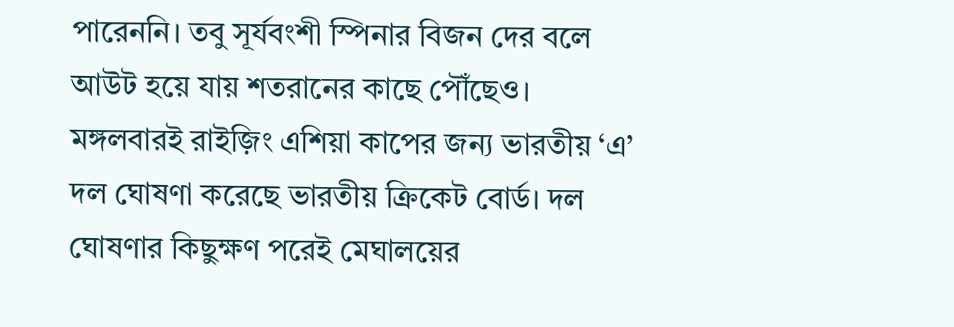পারেননি। তবু সূর্যবংশী স্পিনার বিজন দের বলে আউট হয়ে যায় শতরানের কাছে পৌঁছেও। মঙ্গলবারই রাইজ়িং এশিয়া কাপের জন্য ভারতীয় ‘এ’ দল ঘোষণা করেছে ভারতীয় ক্রিকেট বোর্ড। দল ঘোষণার কিছুক্ষণ পরেই মেঘালয়ের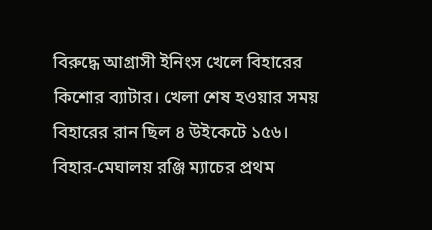বিরুদ্ধে আগ্রাসী ইনিংস খেলে বিহারের কিশোর ব্যাটার। খেলা শেষ হওয়ার সময় বিহারের রান ছিল ৪ উইকেটে ১৫৬। বিহার-মেঘালয় রঞ্জি ম্যাচের প্রথম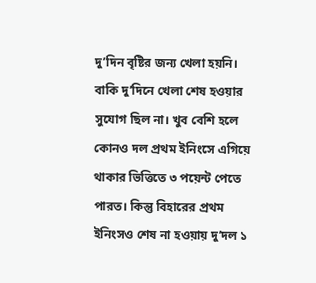দু’দিন বৃষ্টির জন্য খেলা হয়নি। বাকি দু’দিনে খেলা শেষ হওয়ার সুযোগ ছিল না। খুব বেশি হলে কোনও দল প্রথম ইনিংসে এগিয়ে থাকার ভিত্তিতে ৩ পয়েন্ট পেতে পারত। কিন্তু বিহারের প্রথম ইনিংসও শেষ না হওয়ায় দু’দল ১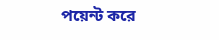পয়েন্ট করে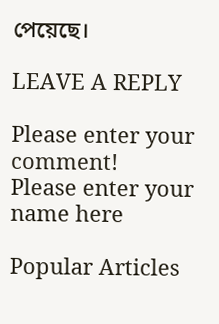পেয়েছে।

LEAVE A REPLY

Please enter your comment!
Please enter your name here

Popular Articles